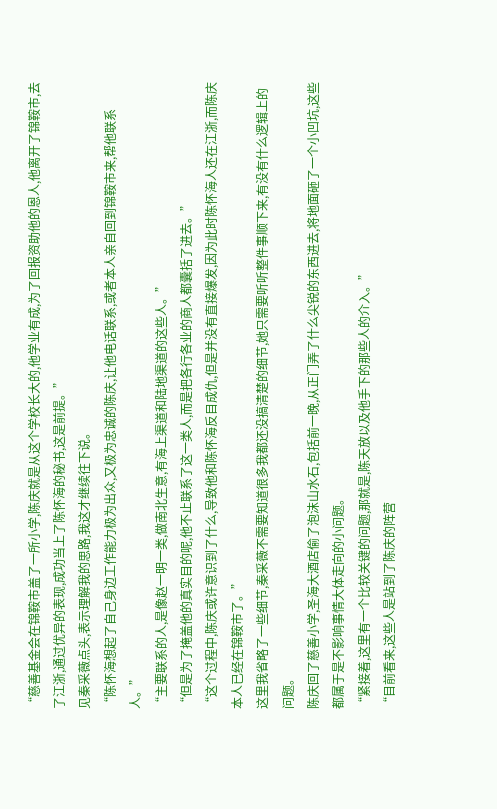“慈善基金会在锦鞍市盖了一所小学,陈庆就是从这个学校长大的,他学业有成,为了回报资助他的恩人,他离开了锦鞍市,去了江浙,通过优异的表现,成功当上了陈怀海的秘书,这是前提。”
见秦采薇点头,表示理解我的思路,我这才继续往下说。
“陈怀海想起了自己身边工作能力极为出众,又极为忠诚的陈庆,让他电话联系,或者本人亲自回到锦鞍市来,帮他联系人。”
“主要联系的人,是像赵一明一类,做南北生意,有海上渠道和陆地渠道的这些人。”
“但是为了掩盖他的真实目的呢,他不止联系了这一类人,而是把各行各业的商人都囊括了进去。”
“这个过程中,陈庆或许意识到了什么,导致他和陈怀海反目成仇,但是并没有直接爆发,因为此时陈怀海人还在江浙,而陈庆本人已经在锦鞍市了。”
这里我省略了一些细节,秦采薇不需要知道很多我都还没搞清楚的细节,她只需要听听整件事顺下来,有没有什么逻辑上的问题。
陈庆回了慈善小学,圣海大酒店偷了泡沫山水石,包括前一晚,从正门弄了什么尖锐的东西进去,将地面砸了一个小凹坑,这些都属于是不影响事情大体走向的小问题。
“紧接着,这里有一个比较关键的问题,那就是,陈天放以及他手下的那些人的介入。”
“目前看来,这些人是站到了陈庆的阵营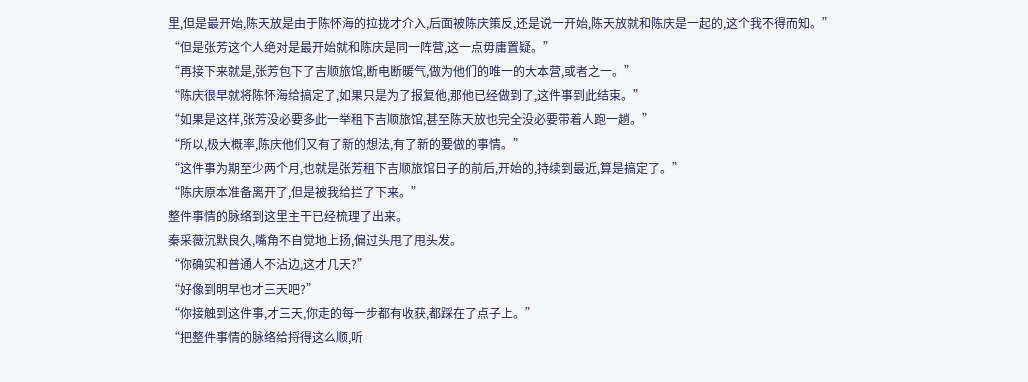里,但是最开始,陈天放是由于陈怀海的拉拢才介入,后面被陈庆策反,还是说一开始,陈天放就和陈庆是一起的,这个我不得而知。”
“但是张芳这个人绝对是最开始就和陈庆是同一阵营,这一点毋庸置疑。”
“再接下来就是,张芳包下了吉顺旅馆,断电断暖气,做为他们的唯一的大本营,或者之一。”
“陈庆很早就将陈怀海给搞定了,如果只是为了报复他,那他已经做到了,这件事到此结束。”
“如果是这样,张芳没必要多此一举租下吉顺旅馆,甚至陈天放也完全没必要带着人跑一趟。”
“所以,极大概率,陈庆他们又有了新的想法,有了新的要做的事情。”
“这件事为期至少两个月,也就是张芳租下吉顺旅馆日子的前后,开始的,持续到最近,算是搞定了。”
“陈庆原本准备离开了,但是被我给拦了下来。”
整件事情的脉络到这里主干已经梳理了出来。
秦采薇沉默良久,嘴角不自觉地上扬,偏过头甩了甩头发。
“你确实和普通人不沾边,这才几天?”
“好像到明早也才三天吧?”
“你接触到这件事,才三天,你走的每一步都有收获,都踩在了点子上。”
“把整件事情的脉络给捋得这么顺,听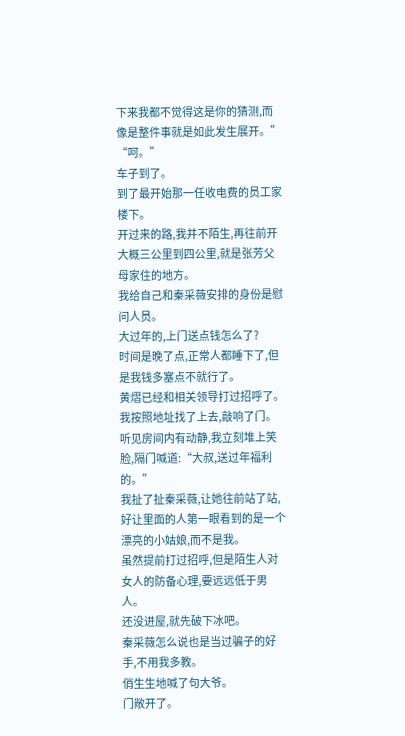下来我都不觉得这是你的猜测,而像是整件事就是如此发生展开。”
“呵。”
车子到了。
到了最开始那一任收电费的员工家楼下。
开过来的路,我并不陌生,再往前开大概三公里到四公里,就是张芳父母家住的地方。
我给自己和秦采薇安排的身份是慰问人员。
大过年的,上门送点钱怎么了?
时间是晚了点,正常人都睡下了,但是我钱多塞点不就行了。
黄熠已经和相关领导打过招呼了。
我按照地址找了上去,敲响了门。
听见房间内有动静,我立刻堆上笑脸,隔门喊道:“大叔,送过年福利的。”
我扯了扯秦采薇,让她往前站了站,好让里面的人第一眼看到的是一个漂亮的小姑娘,而不是我。
虽然提前打过招呼,但是陌生人对女人的防备心理,要远远低于男人。
还没进屋,就先破下冰吧。
秦采薇怎么说也是当过骗子的好手,不用我多教。
俏生生地喊了句大爷。
门敞开了。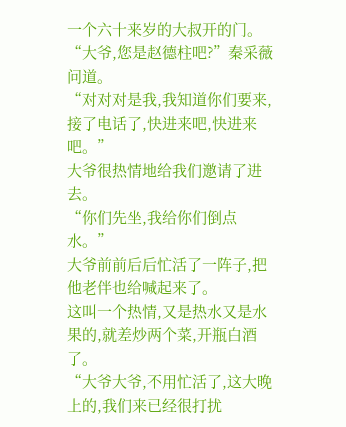一个六十来岁的大叔开的门。
“大爷,您是赵德柱吧?”秦采薇问道。
“对对对是我,我知道你们要来,接了电话了,快进来吧,快进来吧。”
大爷很热情地给我们邀请了进去。
“你们先坐,我给你们倒点水。”
大爷前前后后忙活了一阵子,把他老伴也给喊起来了。
这叫一个热情,又是热水又是水果的,就差炒两个菜,开瓶白酒了。
“大爷大爷,不用忙活了,这大晚上的,我们来已经很打扰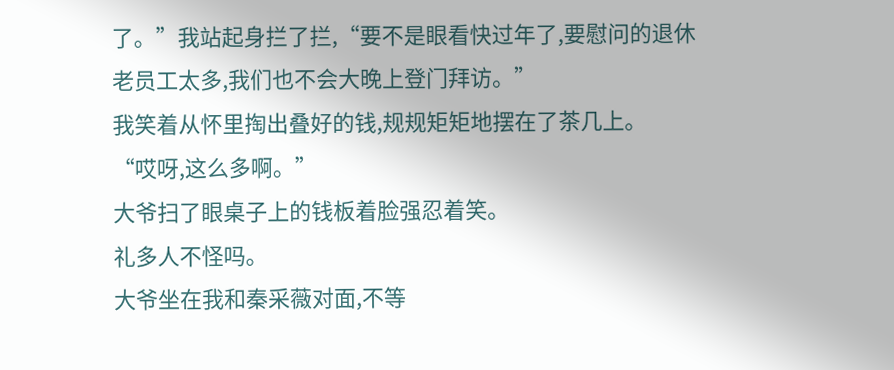了。”我站起身拦了拦,“要不是眼看快过年了,要慰问的退休老员工太多,我们也不会大晚上登门拜访。”
我笑着从怀里掏出叠好的钱,规规矩矩地摆在了茶几上。
“哎呀,这么多啊。”
大爷扫了眼桌子上的钱板着脸强忍着笑。
礼多人不怪吗。
大爷坐在我和秦采薇对面,不等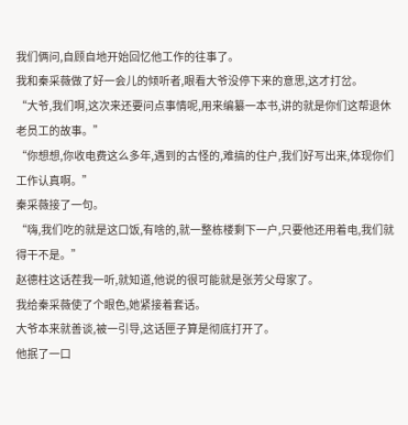我们俩问,自顾自地开始回忆他工作的往事了。
我和秦采薇做了好一会儿的倾听者,眼看大爷没停下来的意思,这才打岔。
“大爷,我们啊,这次来还要问点事情呢,用来编纂一本书,讲的就是你们这帮退休老员工的故事。”
“你想想,你收电费这么多年,遇到的古怪的,难搞的住户,我们好写出来,体现你们工作认真啊。”
秦采薇接了一句。
“嗨,我们吃的就是这口饭,有啥的,就一整栋楼剩下一户,只要他还用着电,我们就得干不是。”
赵德柱这话茬我一听,就知道,他说的很可能就是张芳父母家了。
我给秦采薇使了个眼色,她紧接着套话。
大爷本来就善谈,被一引导,这话匣子算是彻底打开了。
他抿了一口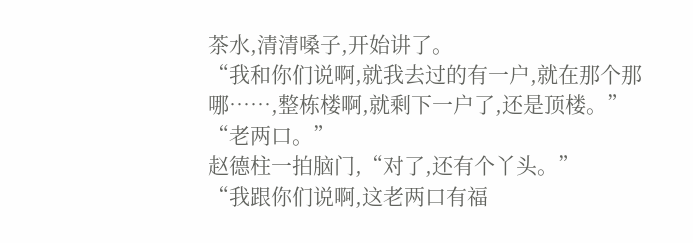茶水,清清嗓子,开始讲了。
“我和你们说啊,就我去过的有一户,就在那个那哪……,整栋楼啊,就剩下一户了,还是顶楼。”
“老两口。”
赵德柱一拍脑门,“对了,还有个丫头。”
“我跟你们说啊,这老两口有福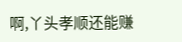啊,丫头孝顺还能赚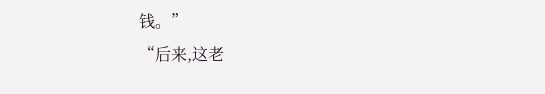钱。”
“后来,这老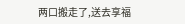两口搬走了,送去享福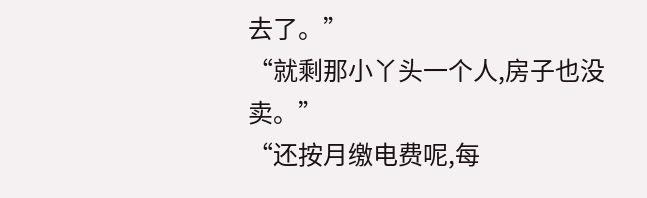去了。”
“就剩那小丫头一个人,房子也没卖。”
“还按月缴电费呢,每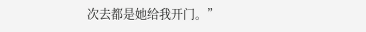次去都是她给我开门。”